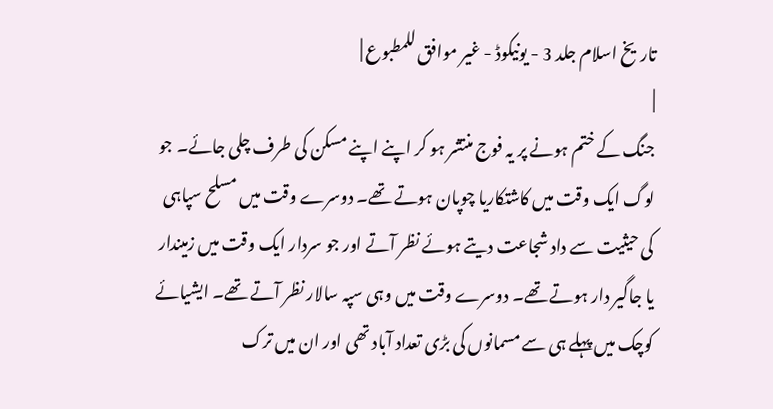تاریخ اسلام جلد 3 - یونیکوڈ - غیر موافق للمطبوع |
|
جنگ کے ختم ہونے پر یہ فوج منتشر ہو کر اپنے اپنے مسکن کی طرف چلی جائے۔ جو لوگ ایک وقت میں کاشتکاریا چوپان ہوتے تھے۔ دوسرے وقت میں مسلح سپاہی کی حیثیت سے داد شجاعت دیتے ہوئے نظر آتے اور جو سردار ایک وقت میں زمیندار یا جاگیر دار ہوتے تھے۔ دوسرے وقت میں وہی سپہ سالار نظر آتے تھے۔ ایشیائے کوچک میں پہلے ہی سے مسمانوں کی بڑی تعداد آباد تھی اور ان میں ترک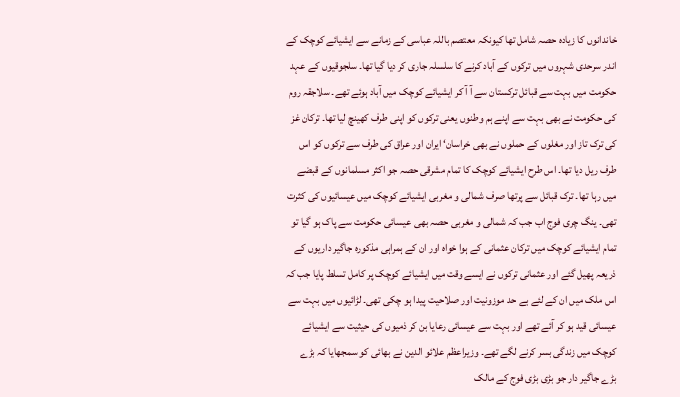خاندانوں کا زیادہ حصہ شامل تھا کیونکہ معتصم باللہ عباسی کے زمانے سے ایشیائے کوچک کے اندر سرحدی شہروں میں ترکوں کے آباد کرنے کا سلسلہ جاری کر دیا گیا تھا۔ سلجوقیوں کے عہد حکومت میں بہت سے قبائل ترکستان سے آ آ کر ایشیائے کوچک میں آباد ہوئے تھے۔ سلاجقہ روم کی حکومت نے بھی بہت سے اپنے ہم وطنوں یعنی ترکوں کو اپنی طرف کھینچ لیا تھا۔ ترکان غز کی ترک تاز اور مغلوں کے حملوں نے بھی خراسان‘ ایران اور عراق کی طرف سے ترکوں کو اس طرف ریل دیا تھا۔ اس طرح ایشیائے کوچک کا تمام مشرقی حصہ جو اکثر مسلمانوں کے قبضے میں رہا تھا۔ ترک قبائل سے پرتھا صرف شمالی و مغربی ایشیائے کوچک میں عیسائیوں کی کثرت تھی۔ ینگ چری فوج اب جب کہ شمالی و مغربی حصہ بھی عیسائی حکومت سے پاک ہو گیا تو تمام ایشیائے کوچک میں ترکان عثمانی کے ہوا خواہ اور ان کے ہمراہی مذکورہ جاگیر داریوں کے ذریعہ پھیل گئے اور عثمانی ترکوں نے ایسے وقت میں ایشیائے کوچک پر کامل تسلط پایا جب کہ اس ملک میں ان کے لئے بے حد موزونیت اور صلاحیت پیدا ہو چکی تھی۔ لڑائیوں میں بہت سے عیسائی قید ہو کر آئے تھے اور بہت سے عیسائی رعایا بن کر ذمیوں کی حیثیت سے ایشیائے کوچک میں زندگی بسر کرنے لگے تھے۔ وزیراعظم علائو الدین نے بھائی کو سمجھایا کہ بڑے بڑے جاگیر دار جو بڑی بڑی فوج کے مالک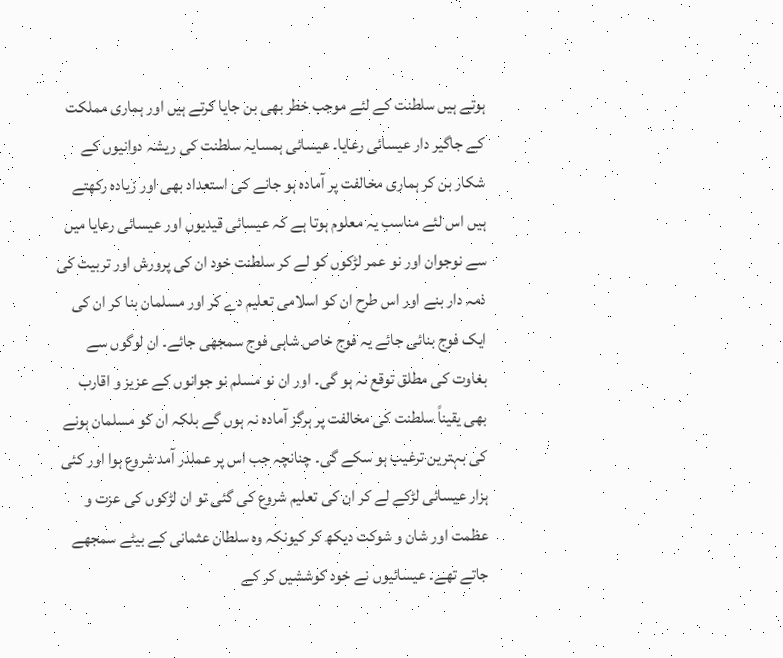ہوتے ہیں سلطنت کے لئے موجب خطر بھی بن جایا کرتے ہیں اور ہماری مملکت کے جاگیر دار عیسائی رعایا۔ عیسائی ہمسایہ سلطنت کی ریشہ دوانیوں کے شکار بن کر ہماری مخالفت پر آمادہ ہو جانے کی استعداد بھی اور زیادہ رکھتے ہیں اس لئے مناسب یہ معلوم ہوتا ہے کہ عیسائی قیدیوں اور عیسائی رعایا میں سے نوجوان اور نو عمر لڑکوں کو لے کر سلطنت خود ان کی پرورش اور تربیت کی ذمہ دار بنے اور اس طرح ان کو اسلامی تعلیم دے کر اور مسلمان بنا کر ان کی ایک فوج بنائی جائے یہ فوج خاص شاہی فوج سمجھی جائے۔ ان لوگوں سے بغاوت کی مطلق توقع نہ ہو گی۔ اور ان نو مسلم نو جوانوں کے عزیز و اقارب بھی یقیناً سلطنت کی مخالفت پر ہرگز آمادہ نہ ہوں گے بلکہ ان کو مسلمان ہونے کی بہترین ترغیب ہو سکے گی۔ چنانچہ جب اس پر عملدر آمد شروع ہوا اور کئی ہزار عیسائی لڑکے لے کر ان کی تعلیم شروع کی گئی تو ان لڑکوں کی عزت و عظمت اور شان و شوکت دیکھ کر کیونکہ وہ سلطان عثمانی کے بیٹے سمجھے جاتے تھے۔ عیسائیوں نے خود کوششیں کر کے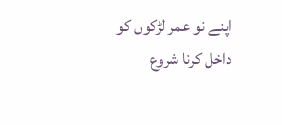اپنے نو عمر لڑکوں کو داخل کرنا شروع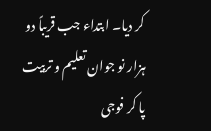کر دیا۔ ابتداء جب قریباً دو ہزار نو جوان تعلیم و تربیت پا کر فوجی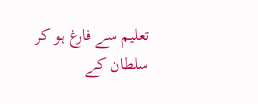تعلیم سے فارغ ہو کر سلطان کے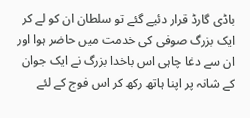باڈی گارڈ قرار دئیے گئے تو سلطان ان کو لے کر ایک بزرگ صوفی کی خدمت میں حاضر ہوا اور ان سے دغا چاہی اس باخدا بزرگ نے ایک جوان کے شانہ پر اپنا ہاتھ رکھ کر اس فوج کے لئے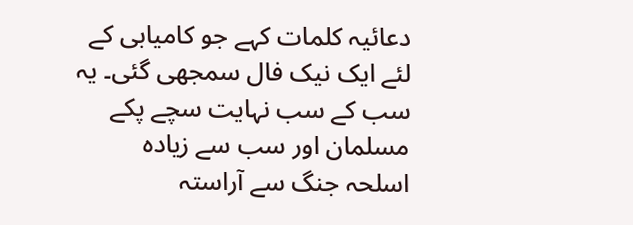دعائیہ کلمات کہے جو کامیابی کے لئے ایک نیک فال سمجھی گئی۔ یہ سب کے سب نہایت سچے پکے مسلمان اور سب سے زیادہ اسلحہ جنگ سے آراستہ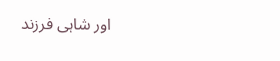اور شاہی فرزند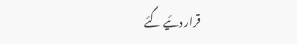قرار دئیے گئے